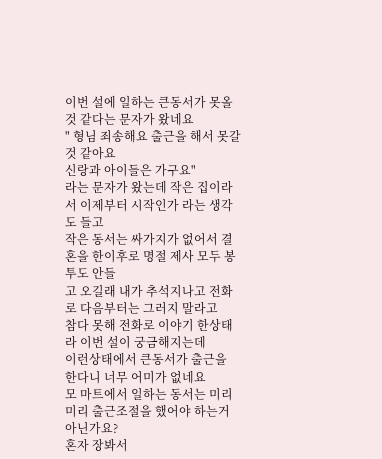이번 설에 일하는 큰동서가 못올것 같다는 문자가 왔네요
" 형님 죄송해요 출근을 해서 못갈것 같아요
신랑과 아이들은 가구요"
라는 문자가 왔는데 작은 집이라서 이제부터 시작인가 라는 생각도 들고
작은 동서는 싸가지가 없어서 결혼을 한이후로 명절 제사 모두 봉투도 안들
고 오길래 내가 추석지나고 전화로 다음부터는 그러지 말라고
참다 못해 전화로 이야기 한상태라 이번 설이 궁금해지는데
이런상태에서 큰동서가 출근을 한다니 너무 어미가 없네요
모 마트에서 일하는 동서는 미리미리 출근조절을 했어야 하는거 아닌가요?
혼자 장봐서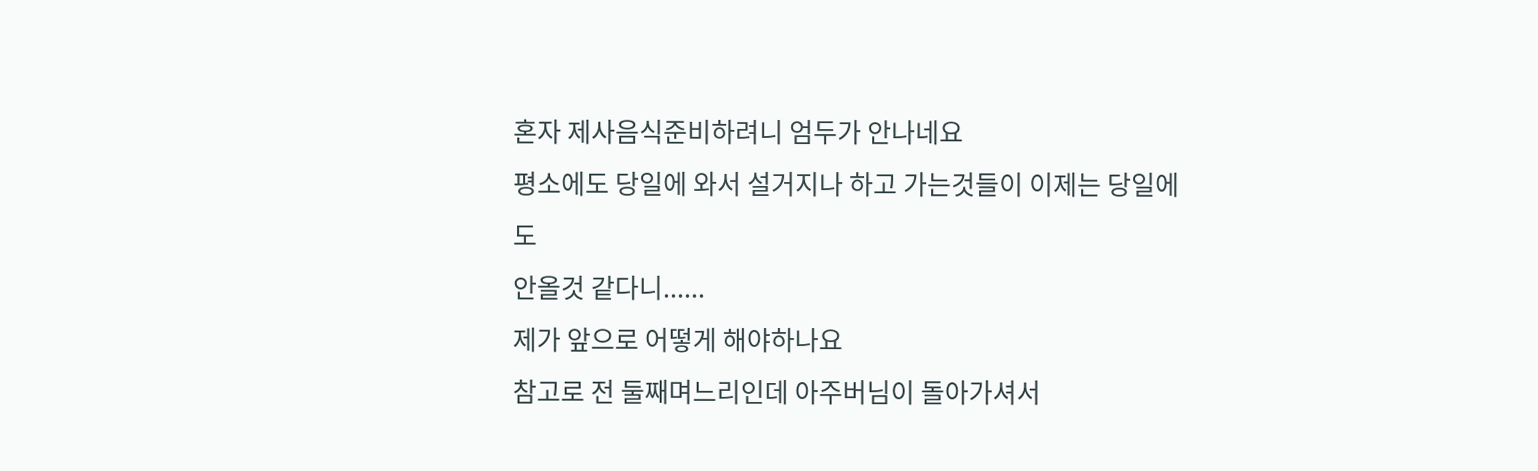혼자 제사음식준비하려니 엄두가 안나네요
평소에도 당일에 와서 설거지나 하고 가는것들이 이제는 당일에도
안올것 같다니......
제가 앞으로 어떻게 해야하나요
참고로 전 둘째며느리인데 아주버님이 돌아가셔서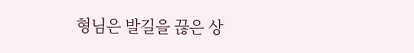형님은 발길을 끊은 상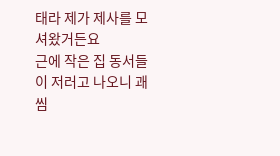태라 제가 제사를 모셔왔거든요
근에 작은 집 동서들이 저러고 나오니 괘씸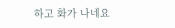하고 화가 나네요